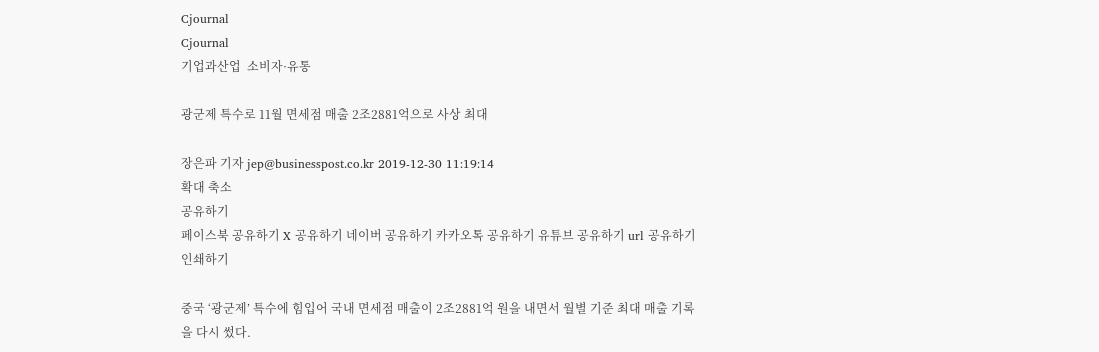Cjournal
Cjournal
기업과산업  소비자·유통

광군제 특수로 11월 면세점 매출 2조2881억으로 사상 최대

장은파 기자 jep@businesspost.co.kr 2019-12-30 11:19:14
확대 축소
공유하기
페이스북 공유하기 X 공유하기 네이버 공유하기 카카오톡 공유하기 유튜브 공유하기 url 공유하기 인쇄하기

중국 ‘광군제’ 특수에 힘입어 국내 면세점 매출이 2조2881억 원을 내면서 월별 기준 최대 매출 기록을 다시 썼다.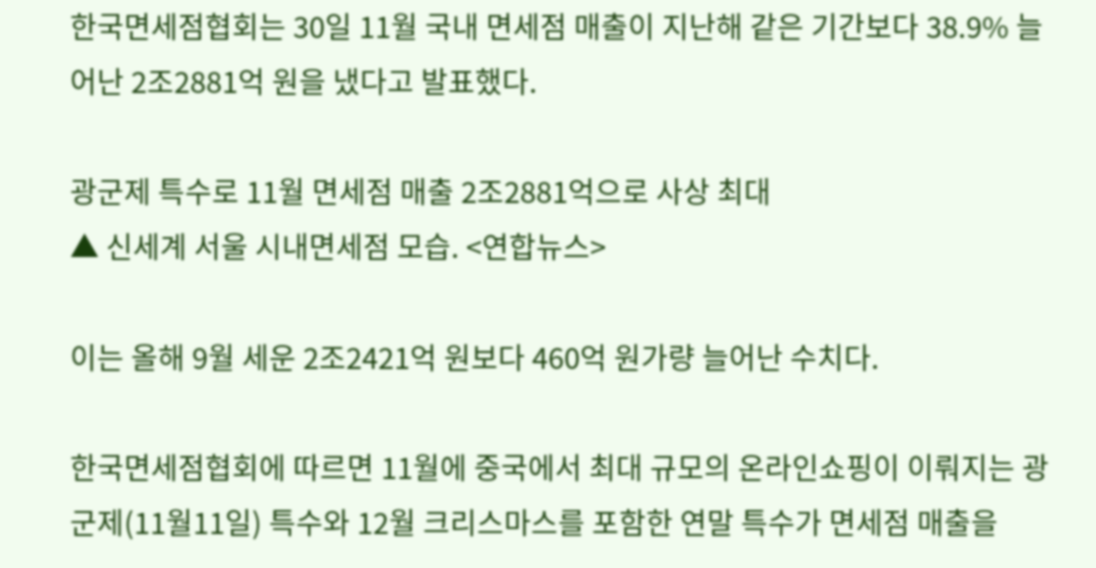한국면세점협회는 30일 11월 국내 면세점 매출이 지난해 같은 기간보다 38.9% 늘어난 2조2881억 원을 냈다고 발표했다.

광군제 특수로 11월 면세점 매출 2조2881억으로 사상 최대
▲ 신세계 서울 시내면세점 모습. <연합뉴스>

이는 올해 9월 세운 2조2421억 원보다 460억 원가량 늘어난 수치다.

한국면세점협회에 따르면 11월에 중국에서 최대 규모의 온라인쇼핑이 이뤄지는 광군제(11월11일) 특수와 12월 크리스마스를 포함한 연말 특수가 면세점 매출을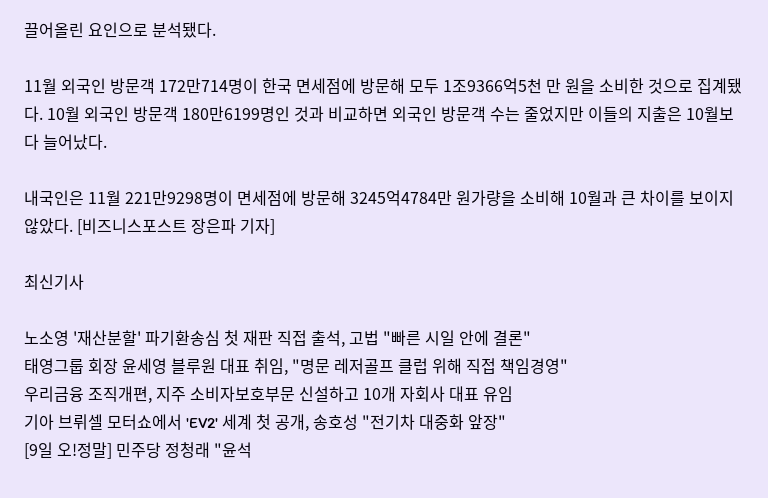끌어올린 요인으로 분석됐다.

11월 외국인 방문객 172만714명이 한국 면세점에 방문해 모두 1조9366억5천 만 원을 소비한 것으로 집계됐다. 10월 외국인 방문객 180만6199명인 것과 비교하면 외국인 방문객 수는 줄었지만 이들의 지출은 10월보다 늘어났다.

내국인은 11월 221만9298명이 면세점에 방문해 3245억4784만 원가량을 소비해 10월과 큰 차이를 보이지 않았다. [비즈니스포스트 장은파 기자]

최신기사

노소영 '재산분할' 파기환송심 첫 재판 직접 출석, 고법 "빠른 시일 안에 결론"
태영그룹 회장 윤세영 블루원 대표 취임, "명문 레저골프 클럽 위해 직접 책임경영"
우리금융 조직개편, 지주 소비자보호부문 신설하고 10개 자회사 대표 유임
기아 브뤼셀 모터쇼에서 'EV2' 세계 첫 공개, 송호성 "전기차 대중화 앞장"
[9일 오!정말] 민주당 정청래 "윤석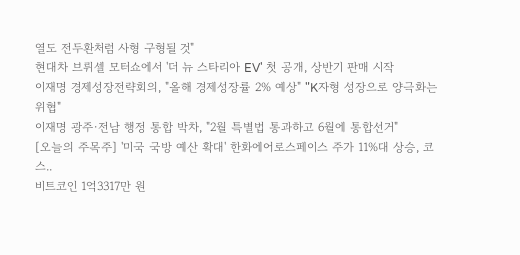열도 전두환처럼 사형 구형될 것"
현대차 브뤼셀 모터쇼에서 '더 뉴 스타리아 EV' 첫 공개, 상반기 판매 시작
이재명 경제성장전략회의, "올해 경제성장률 2% 예상" "K자형 성장으로 양극화는 위협"
이재명 광주·전남 행정 통합 박차, "2월 특별법 통과하고 6월에 통합선거"
[오늘의 주목주] '미국 국방 예산 확대' 한화에어로스페이스 주가 11%대 상승, 코스..
비트코인 1억3317만 원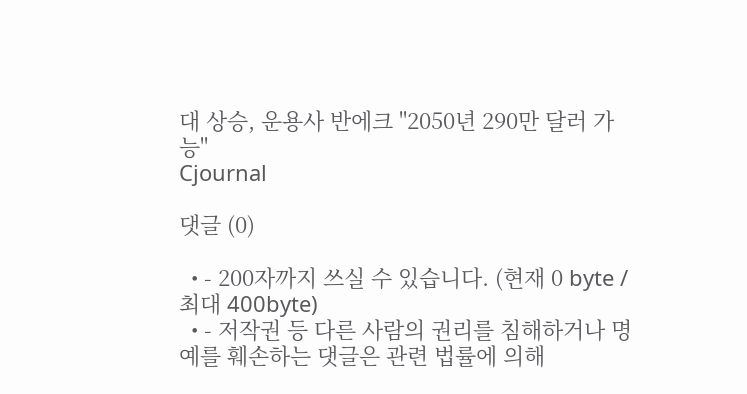대 상승, 운용사 반에크 "2050년 290만 달러 가능"
Cjournal

댓글 (0)

  • - 200자까지 쓰실 수 있습니다. (현재 0 byte / 최대 400byte)
  • - 저작권 등 다른 사람의 권리를 침해하거나 명예를 훼손하는 댓글은 관련 법률에 의해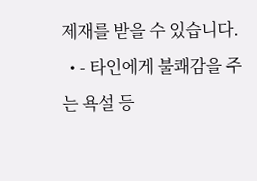제재를 받을 수 있습니다.
  • - 타인에게 불쾌감을 주는 욕설 등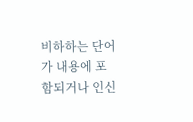비하하는 단어가 내용에 포함되거나 인신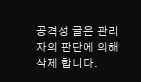공격성 글은 관리자의 판단에 의해 삭제 합니다.